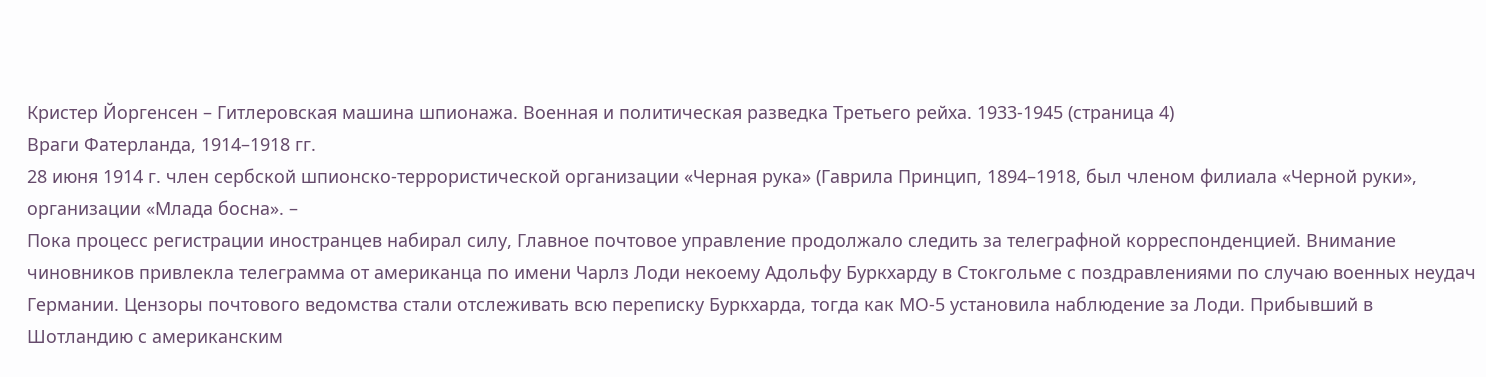Кристер Йоргенсен – Гитлеровская машина шпионажа. Военная и политическая разведка Третьего рейха. 1933-1945 (страница 4)
Враги Фатерланда, 1914–1918 гг.
28 июня 1914 г. член сербской шпионско-террористической организации «Черная рука» (Гаврила Принцип, 1894–1918, был членом филиала «Черной руки», организации «Млада босна». –
Пока процесс регистрации иностранцев набирал силу, Главное почтовое управление продолжало следить за телеграфной корреспонденцией. Внимание чиновников привлекла телеграмма от американца по имени Чарлз Лоди некоему Адольфу Буркхарду в Стокгольме с поздравлениями по случаю военных неудач Германии. Цензоры почтового ведомства стали отслеживать всю переписку Буркхарда, тогда как МО-5 установила наблюдение за Лоди. Прибывший в Шотландию с американским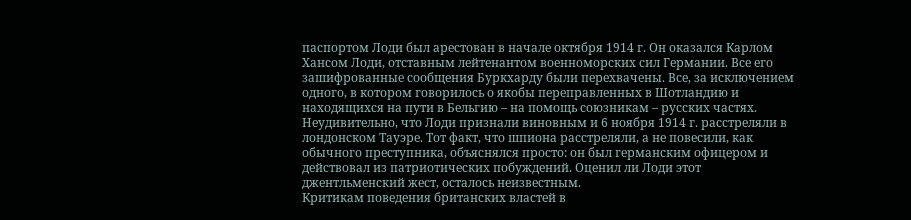паспортом Лоди был арестован в начале октября 1914 г. Он оказался Карлом Хансом Лоди, отставным лейтенантом военноморских сил Германии. Все его зашифрованные сообщения Буркхарду были перехвачены. Все, за исключением одного, в котором говорилось о якобы переправленных в Шотландию и находящихся на пути в Бельгию – на помощь союзникам – русских частях. Неудивительно, что Лоди признали виновным и 6 ноября 1914 г. расстреляли в лондонском Тауэре. Тот факт, что шпиона расстреляли, а не повесили, как обычного преступника, объяснялся просто: он был германским офицером и действовал из патриотических побуждений. Оценил ли Лоди этот джентльменский жест, осталось неизвестным.
Критикам поведения британских властей в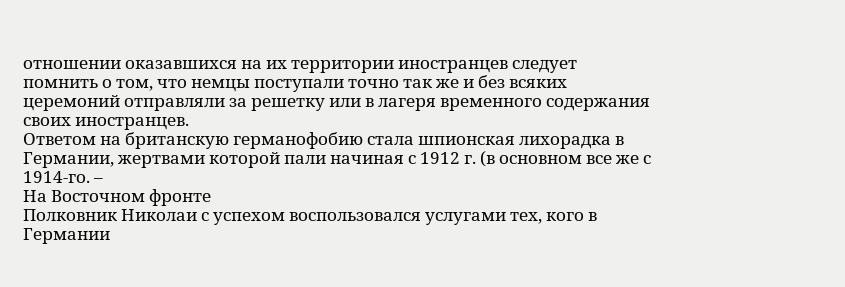отношении оказавшихся на их территории иностранцев следует помнить о том, что немцы поступали точно так же и без всяких церемоний отправляли за решетку или в лагеря временного содержания своих иностранцев.
Ответом на британскую германофобию стала шпионская лихорадка в Германии, жертвами которой пали начиная с 1912 г. (в основном все же с 1914-го. –
На Восточном фронте
Полковник Николаи с успехом воспользовался услугами тех, кого в Германии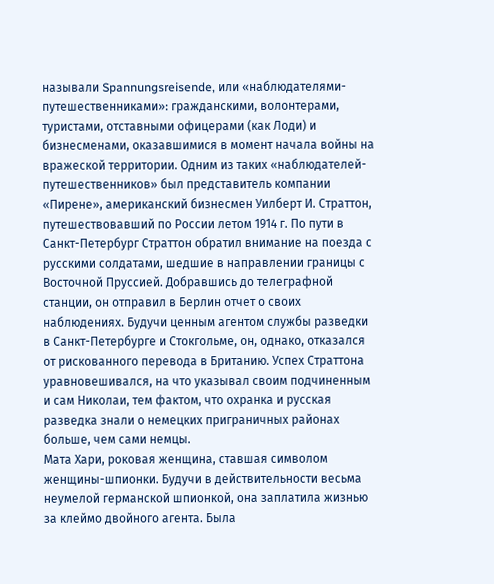называли Spannungsreisende, или «наблюдателями-путешественниками»: гражданскими, волонтерами, туристами, отставными офицерами (как Лоди) и бизнесменами, оказавшимися в момент начала войны на вражеской территории. Одним из таких «наблюдателей-путешественников» был представитель компании «Пирене», американский бизнесмен Уилберт И. Страттон, путешествовавший по России летом 1914 г. По пути в Санкт-Петербург Страттон обратил внимание на поезда с русскими солдатами, шедшие в направлении границы с Восточной Пруссией. Добравшись до телеграфной станции, он отправил в Берлин отчет о своих наблюдениях. Будучи ценным агентом службы разведки в Санкт-Петербурге и Стокгольме, он, однако, отказался от рискованного перевода в Британию. Успех Страттона уравновешивался, на что указывал своим подчиненным и сам Николаи, тем фактом, что охранка и русская разведка знали о немецких приграничных районах больше, чем сами немцы.
Мата Хари, роковая женщина, ставшая символом женщины-шпионки. Будучи в действительности весьма неумелой германской шпионкой, она заплатила жизнью за клеймо двойного агента. Была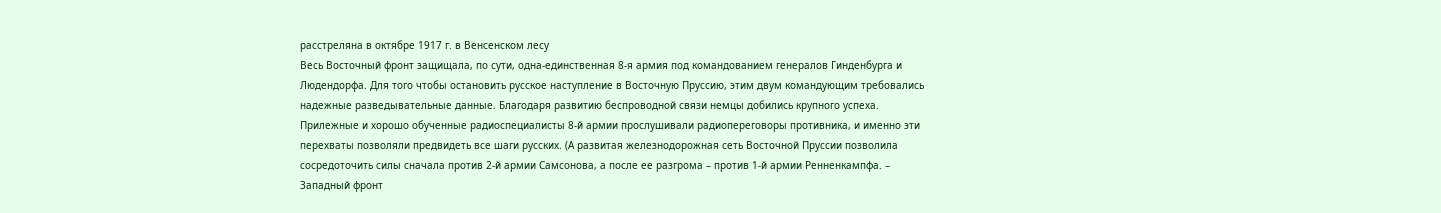расстреляна в октябре 1917 г. в Венсенском лесу
Весь Восточный фронт защищала, по сути, одна-единственная 8-я армия под командованием генералов Гинденбурга и Людендорфа. Для того чтобы остановить русское наступление в Восточную Пруссию, этим двум командующим требовались надежные разведывательные данные. Благодаря развитию беспроводной связи немцы добились крупного успеха. Прилежные и хорошо обученные радиоспециалисты 8-й армии прослушивали радиопереговоры противника, и именно эти перехваты позволяли предвидеть все шаги русских. (А развитая железнодорожная сеть Восточной Пруссии позволила сосредоточить силы сначала против 2-й армии Самсонова, а после ее разгрома – против 1-й армии Ренненкампфа. –
Западный фронт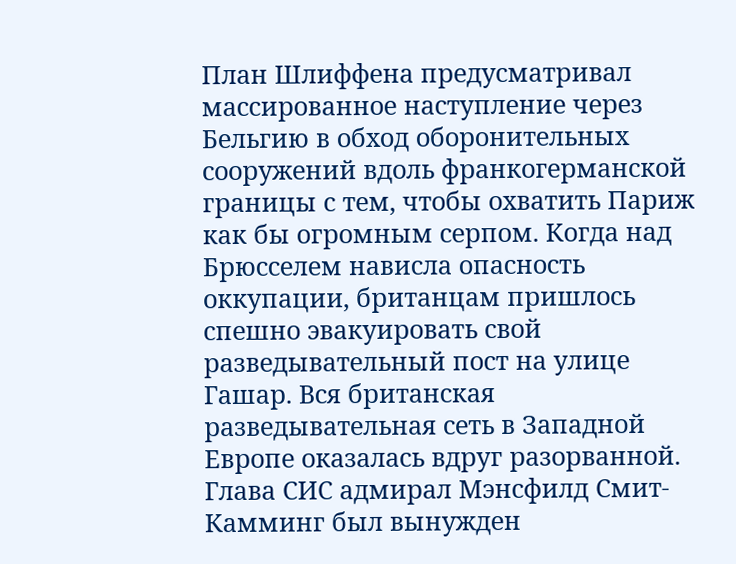План Шлиффена предусматривал массированное наступление через Бельгию в обход оборонительных сооружений вдоль франкогерманской границы с тем, чтобы охватить Париж как бы огромным серпом. Когда над Брюсселем нависла опасность оккупации, британцам пришлось спешно эвакуировать свой разведывательный пост на улице Гашар. Вся британская разведывательная сеть в Западной Европе оказалась вдруг разорванной. Глава СИС адмирал Мэнсфилд Смит-Камминг был вынужден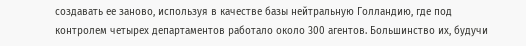создавать ее заново, используя в качестве базы нейтральную Голландию, где под контролем четырех департаментов работало около 300 агентов. Большинство их, будучи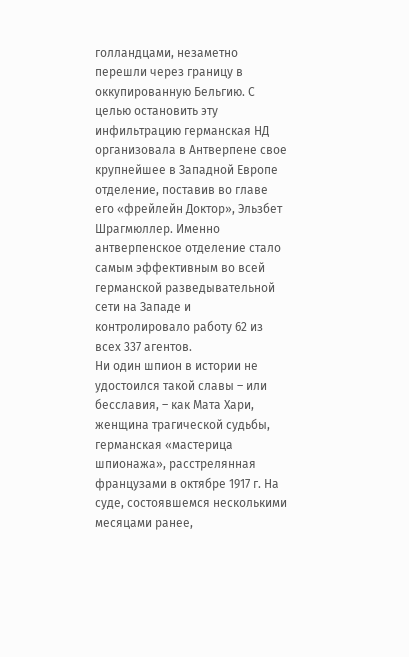голландцами, незаметно перешли через границу в оккупированную Бельгию. С целью остановить эту инфильтрацию германская НД организовала в Антверпене свое крупнейшее в Западной Европе отделение, поставив во главе его «фрейлейн Доктор», Эльзбет Шрагмюллер. Именно антверпенское отделение стало самым эффективным во всей германской разведывательной сети на Западе и контролировало работу 62 из всех 337 агентов.
Ни один шпион в истории не удостоился такой славы – или бесславия, – как Мата Хари, женщина трагической судьбы, германская «мастерица шпионажа», расстрелянная французами в октябре 1917 г. На суде, состоявшемся несколькими месяцами ранее,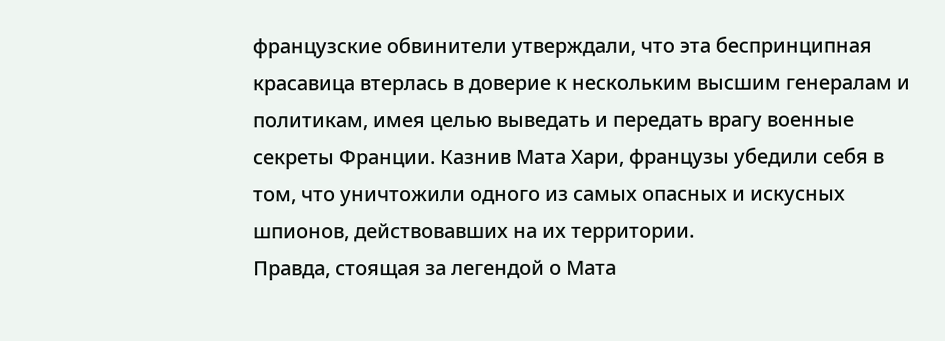французские обвинители утверждали, что эта беспринципная красавица втерлась в доверие к нескольким высшим генералам и политикам, имея целью выведать и передать врагу военные секреты Франции. Казнив Мата Хари, французы убедили себя в том, что уничтожили одного из самых опасных и искусных шпионов, действовавших на их территории.
Правда, стоящая за легендой о Мата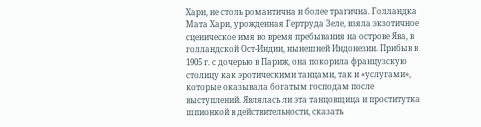Хари, не столь романтична и более трагична. Голландка Мата Хари, урожденная Гертруда Зеле, взяла экзотичное сценическое имя во время пребывания на острове Ява, в голландской Ост-Индии, нынешней Индонезии. Прибыв в 1905 г. с дочерью в Париж, она покорила французскую столицу как эротическими танцами, так и «услугами», которые оказывала богатым господам после выступлений. Являлась ли эта танцовщица и проститутка шпионкой в действительности, сказать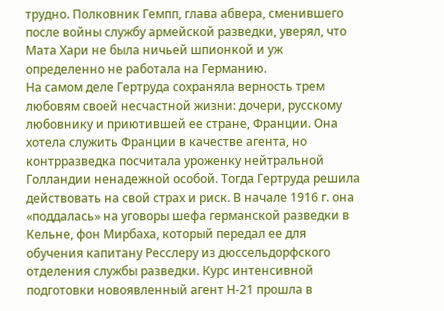трудно. Полковник Гемпп, глава абвера, сменившего после войны службу армейской разведки, уверял, что Мата Хари не была ничьей шпионкой и уж определенно не работала на Германию.
На самом деле Гертруда сохраняла верность трем любовям своей несчастной жизни: дочери, русскому любовнику и приютившей ее стране, Франции. Она хотела служить Франции в качестве агента, но контрразведка посчитала уроженку нейтральной Голландии ненадежной особой. Тогда Гертруда решила действовать на свой страх и риск. В начале 1916 г. она «поддалась» на уговоры шефа германской разведки в Кельне, фон Мирбаха, который передал ее для обучения капитану Ресслеру из дюссельдорфского отделения службы разведки. Курс интенсивной подготовки новоявленный агент Н-21 прошла в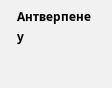Антверпене у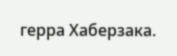герра Хаберзака.